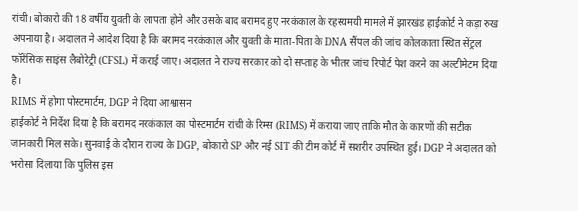रांची। बोकारो की 18 वर्षीय युवती के लापता होने और उसके बाद बरामद हुए नरकंकाल के रहस्यमयी मामले में झारखंड हाईकोर्ट ने कड़ा रुख अपनाया है। अदालत ने आदेश दिया है कि बरामद नरकंकाल और युवती के माता-पिता के DNA सैंपल की जांच कोलकाता स्थित सेंट्रल फॉरेंसिक साइंस लैबोरेट्री (CFSL) में कराई जाए। अदालत ने राज्य सरकार को दो सप्ताह के भीतर जांच रिपोर्ट पेश करने का अल्टीमेटम दिया है।
RIMS में होगा पोस्टमार्टम, DGP ने दिया आश्वासन
हाईकोर्ट ने निर्देश दिया है कि बरामद नरकंकाल का पोस्टमार्टम रांची के रिम्स (RIMS) में कराया जाए ताकि मौत के कारणों की सटीक जानकारी मिल सके। सुनवाई के दौरान राज्य के DGP, बोकारो SP और नई SIT की टीम कोर्ट में सशरीर उपस्थित हुई। DGP ने अदालत को भरोसा दिलाया कि पुलिस इस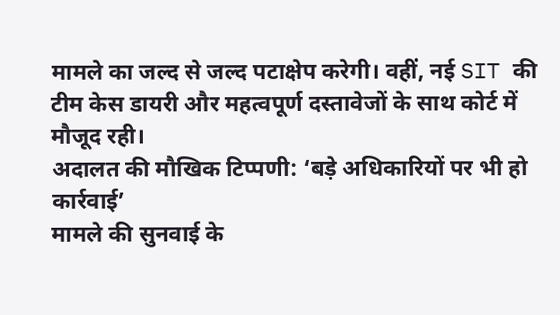मामले का जल्द से जल्द पटाक्षेप करेगी। वहीं, नई SIT की टीम केस डायरी और महत्वपूर्ण दस्तावेजों के साथ कोर्ट में मौजूद रही।
अदालत की मौखिक टिप्पणी: ‘बड़े अधिकारियों पर भी हो कार्रवाई’
मामले की सुनवाई के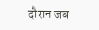दौरान जब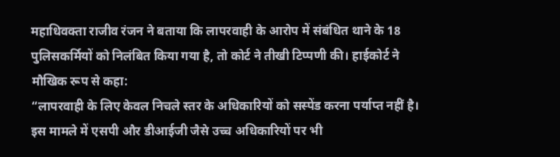महाधिवक्ता राजीव रंजन ने बताया कि लापरवाही के आरोप में संबंधित थाने के 18 पुलिसकर्मियों को निलंबित किया गया है, तो कोर्ट ने तीखी टिप्पणी की। हाईकोर्ट ने मौखिक रूप से कहा:
“लापरवाही के लिए केवल निचले स्तर के अधिकारियों को सस्पेंड करना पर्याप्त नहीं है। इस मामले में एसपी और डीआईजी जैसे उच्च अधिकारियों पर भी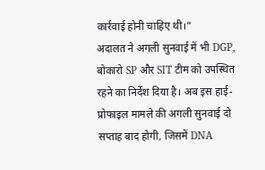कार्रवाई होनी चाहिए थी।”
अदालत ने अगली सुनवाई में भी DGP, बोकारो SP और SIT टीम को उपस्थित रहने का निर्देश दिया है। अब इस हाई-प्रोफाइल मामले की अगली सुनवाई दो सप्ताह बाद होगी, जिसमें DNA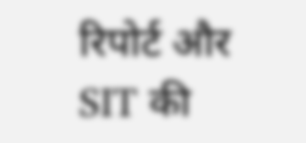रिपोर्ट और SIT की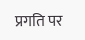प्रगति पर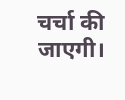चर्चा की जाएगी।